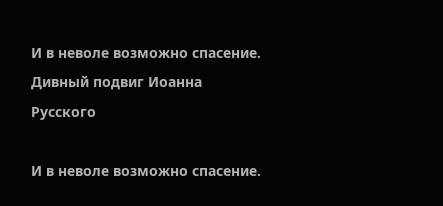И в неволе возможно спасение. Дивный подвиг Иоанна Русского

И в неволе возможно спасение.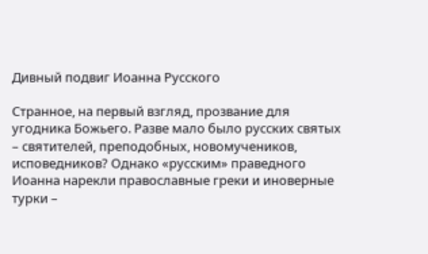Дивный подвиг Иоанна Русского

Странное, на первый взгляд, прозвание для угодника Божьего. Разве мало было русских святых – святителей, преподобных, новомучеников, исповедников? Однако «русским» праведного Иоанна нарекли православные греки и иноверные турки –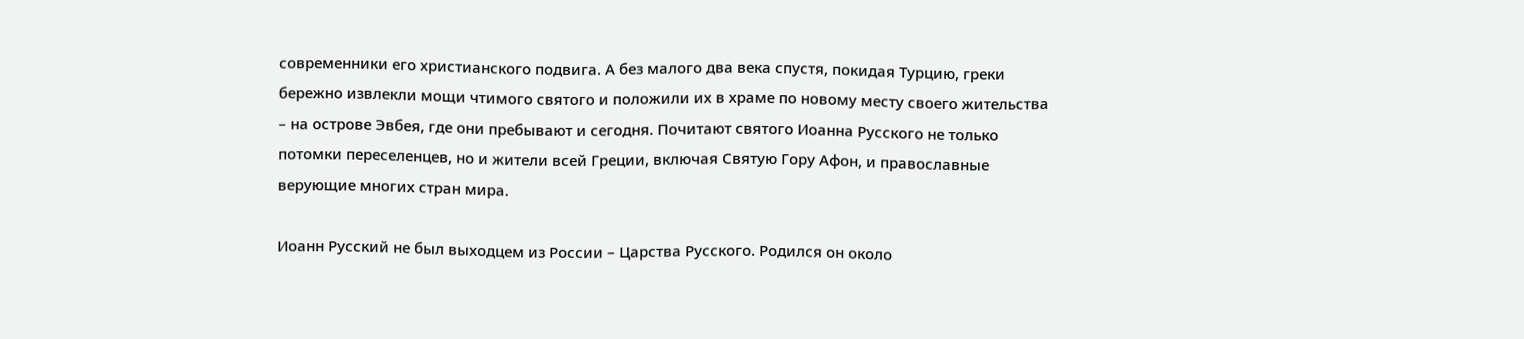современники его христианского подвига. А без малого два века спустя, покидая Турцию, греки бережно извлекли мощи чтимого святого и положили их в храме по новому месту своего жительства – на острове Эвбея, где они пребывают и сегодня. Почитают святого Иоанна Русского не только потомки переселенцев, но и жители всей Греции, включая Святую Гору Афон, и православные верующие многих стран мира.

Иоанн Русский не был выходцем из России – Царства Русского. Родился он около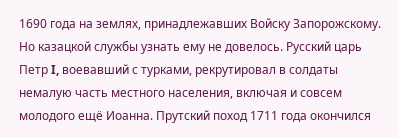1690 года на землях, принадлежавших Войску Запорожскому. Но казацкой службы узнать ему не довелось. Русский царь Петр I, воевавший с турками, рекрутировал в солдаты немалую часть местного населения, включая и совсем молодого ещё Иоанна. Прутский поход 1711 года окончился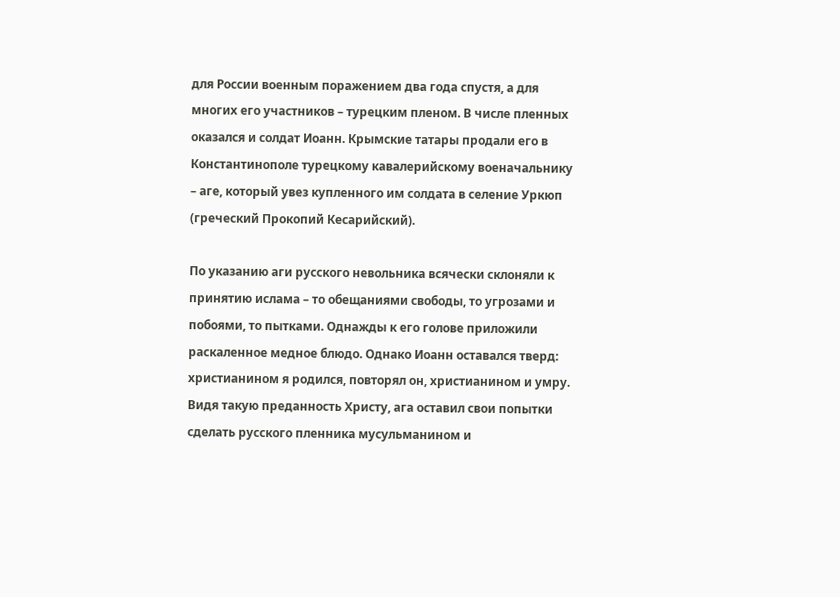для России военным поражением два года спустя, а для многих его участников – турецким пленом. В числе пленных оказался и солдат Иоанн. Крымские татары продали его в Константинополе турецкому кавалерийскому военачальнику – аге, который увез купленного им солдата в селение Уркюп (греческий Прокопий Кесарийский).

По указанию аги русского невольника всячески склоняли к принятию ислама – то обещаниями свободы, то угрозами и побоями, то пытками. Однажды к его голове приложили раскаленное медное блюдо. Однако Иоанн оставался тверд: христианином я родился, повторял он, христианином и умру. Видя такую преданность Христу, ага оставил свои попытки сделать русского пленника мусульманином и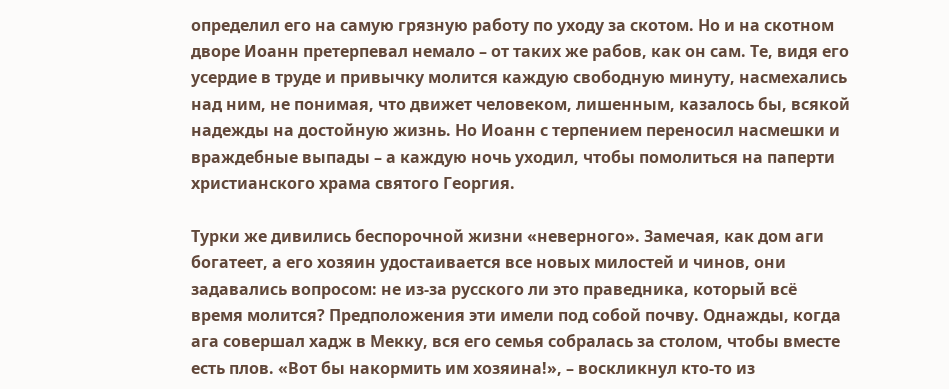определил его на самую грязную работу по уходу за скотом. Но и на скотном дворе Иоанн претерпевал немало – от таких же рабов, как он сам. Те, видя его усердие в труде и привычку молится каждую свободную минуту, насмехались над ним, не понимая, что движет человеком, лишенным, казалось бы, всякой надежды на достойную жизнь. Но Иоанн с терпением переносил насмешки и враждебные выпады – а каждую ночь уходил, чтобы помолиться на паперти христианского храма святого Георгия.

Турки же дивились беспорочной жизни «неверного». Замечая, как дом аги богатеет, а его хозяин удостаивается все новых милостей и чинов, они задавались вопросом: не из-за русского ли это праведника, который всё время молится? Предположения эти имели под собой почву. Однажды, когда ага совершал хадж в Мекку, вся его семья собралась за столом, чтобы вместе есть плов. «Вот бы накормить им хозяина!», – воскликнул кто-то из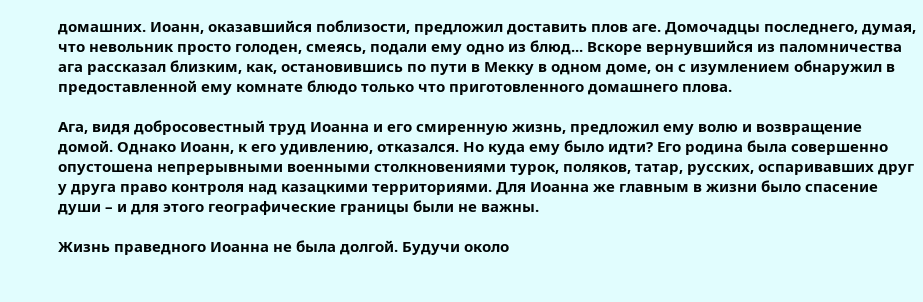домашних. Иоанн, оказавшийся поблизости, предложил доставить плов аге. Домочадцы последнего, думая, что невольник просто голоден, смеясь, подали ему одно из блюд... Вскоре вернувшийся из паломничества ага рассказал близким, как, остановившись по пути в Мекку в одном доме, он с изумлением обнаружил в предоставленной ему комнате блюдо только что приготовленного домашнего плова.

Ага, видя добросовестный труд Иоанна и его смиренную жизнь, предложил ему волю и возвращение домой. Однако Иоанн, к его удивлению, отказался. Но куда ему было идти? Его родина была совершенно опустошена непрерывными военными столкновениями турок, поляков, татар, русских, оспаривавших друг у друга право контроля над казацкими территориями. Для Иоанна же главным в жизни было спасение души – и для этого географические границы были не важны.

Жизнь праведного Иоанна не была долгой. Будучи около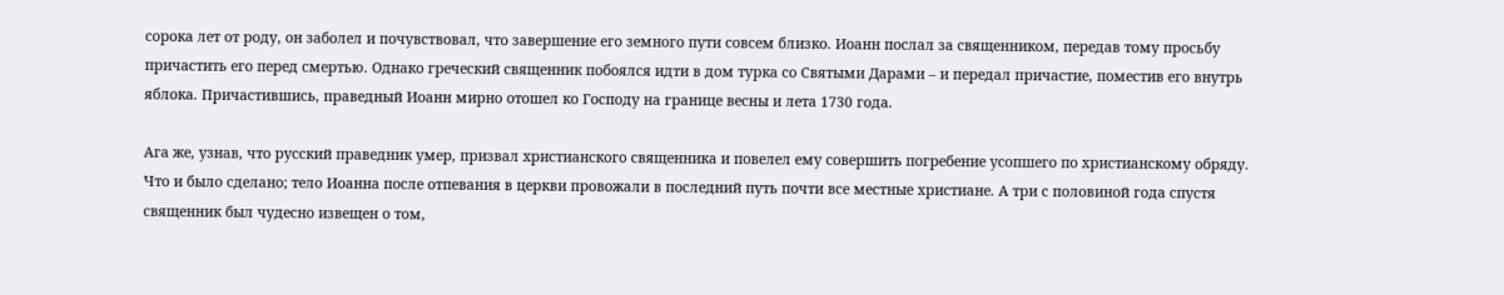сорока лет от роду, он заболел и почувствовал, что завершение его земного пути совсем близко. Иоанн послал за священником, передав тому просьбу причастить его перед смертью. Однако греческий священник побоялся идти в дом турка со Святыми Дарами – и передал причастие, поместив его внутрь яблока. Причастившись, праведный Иоанн мирно отошел ко Господу на границе весны и лета 1730 года.

Ага же, узнав, что русский праведник умер, призвал христианского священника и повелел ему совершить погребение усопшего по христианскому обряду. Что и было сделано; тело Иоанна после отпевания в церкви провожали в последний путь почти все местные христиане. А три с половиной года спустя священник был чудесно извещен о том,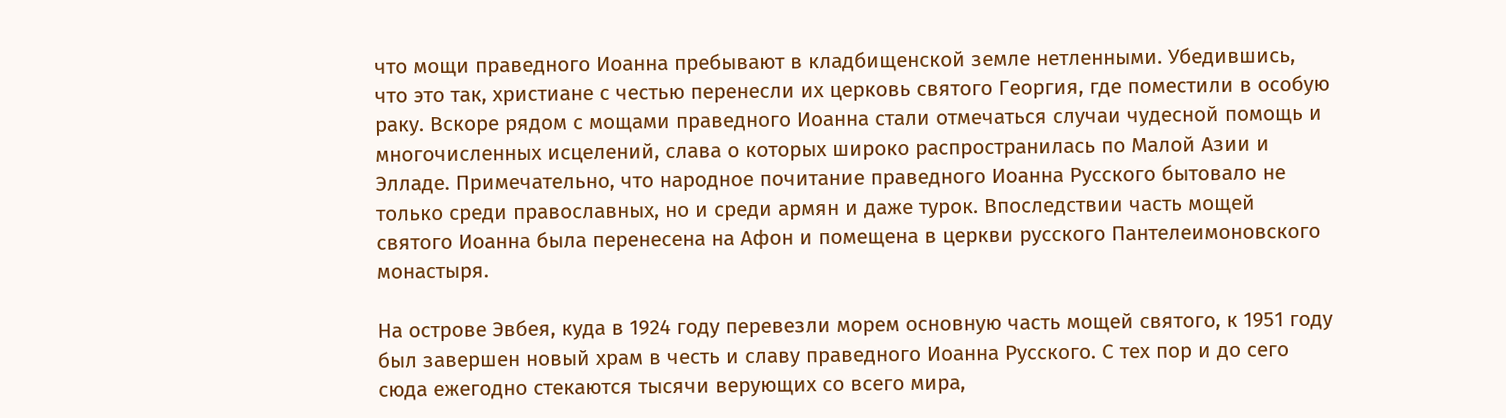что мощи праведного Иоанна пребывают в кладбищенской земле нетленными. Убедившись, что это так, христиане с честью перенесли их церковь святого Георгия, где поместили в особую раку. Вскоре рядом с мощами праведного Иоанна стали отмечаться случаи чудесной помощь и многочисленных исцелений, слава о которых широко распространилась по Малой Азии и Элладе. Примечательно, что народное почитание праведного Иоанна Русского бытовало не только среди православных, но и среди армян и даже турок. Впоследствии часть мощей святого Иоанна была перенесена на Афон и помещена в церкви русского Пантелеимоновского монастыря.

На острове Эвбея, куда в 1924 году перевезли морем основную часть мощей святого, к 1951 году был завершен новый храм в честь и славу праведного Иоанна Русского. С тех пор и до сего сюда ежегодно стекаются тысячи верующих со всего мира,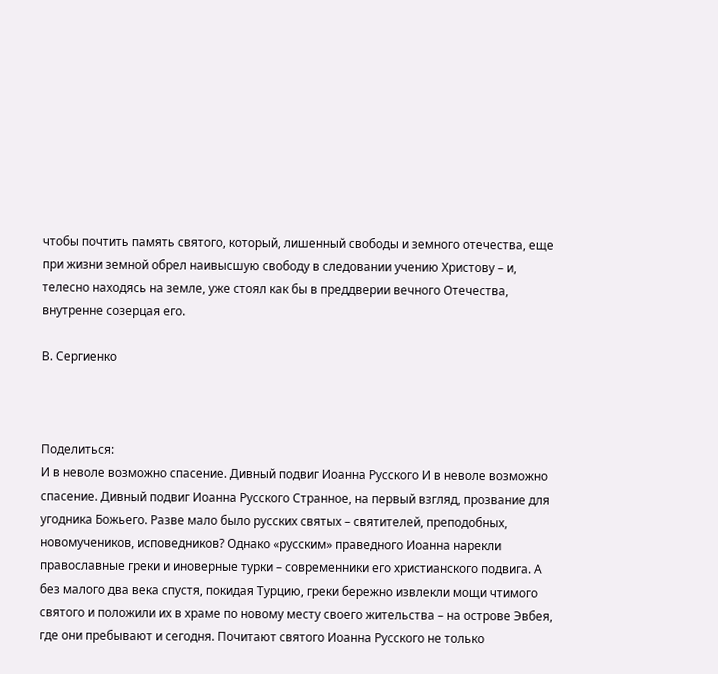чтобы почтить память святого, который, лишенный свободы и земного отечества, еще при жизни земной обрел наивысшую свободу в следовании учению Христову – и, телесно находясь на земле, уже стоял как бы в преддверии вечного Отечества, внутренне созерцая его.

В. Сергиенко



Поделиться:
И в неволе возможно спасение. Дивный подвиг Иоанна Русского И в неволе возможно спасение. Дивный подвиг Иоанна Русского Странное, на первый взгляд, прозвание для угодника Божьего. Разве мало было русских святых – святителей, преподобных, новомучеников, исповедников? Однако «русским» праведного Иоанна нарекли православные греки и иноверные турки – современники его христианского подвига. А без малого два века спустя, покидая Турцию, греки бережно извлекли мощи чтимого святого и положили их в храме по новому месту своего жительства – на острове Эвбея, где они пребывают и сегодня. Почитают святого Иоанна Русского не только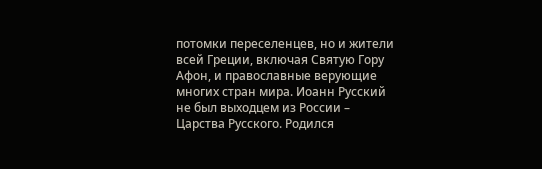потомки переселенцев, но и жители всей Греции, включая Святую Гору Афон, и православные верующие многих стран мира. Иоанн Русский не был выходцем из России – Царства Русского. Родился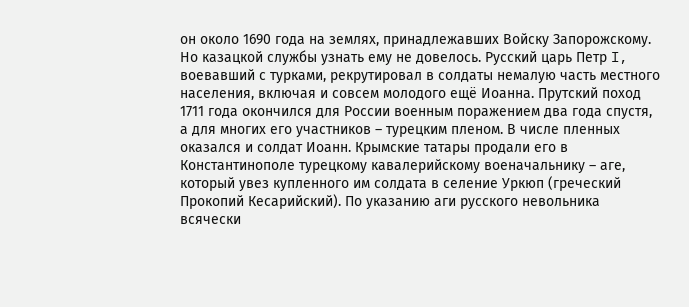он около 1690 года на землях, принадлежавших Войску Запорожскому. Но казацкой службы узнать ему не довелось. Русский царь Петр I, воевавший с турками, рекрутировал в солдаты немалую часть местного населения, включая и совсем молодого ещё Иоанна. Прутский поход 1711 года окончился для России военным поражением два года спустя, а для многих его участников – турецким пленом. В числе пленных оказался и солдат Иоанн. Крымские татары продали его в Константинополе турецкому кавалерийскому военачальнику – аге, который увез купленного им солдата в селение Уркюп (греческий Прокопий Кесарийский). По указанию аги русского невольника всячески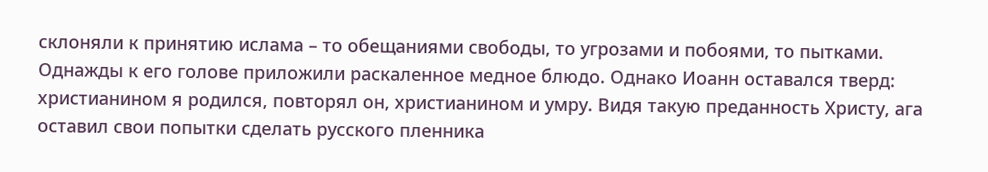склоняли к принятию ислама – то обещаниями свободы, то угрозами и побоями, то пытками. Однажды к его голове приложили раскаленное медное блюдо. Однако Иоанн оставался тверд: христианином я родился, повторял он, христианином и умру. Видя такую преданность Христу, ага оставил свои попытки сделать русского пленника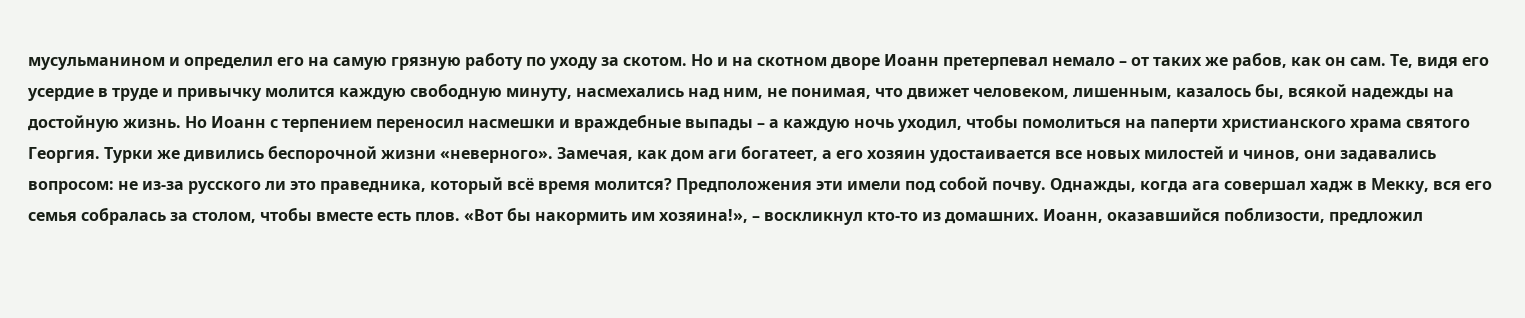мусульманином и определил его на самую грязную работу по уходу за скотом. Но и на скотном дворе Иоанн претерпевал немало – от таких же рабов, как он сам. Те, видя его усердие в труде и привычку молится каждую свободную минуту, насмехались над ним, не понимая, что движет человеком, лишенным, казалось бы, всякой надежды на достойную жизнь. Но Иоанн с терпением переносил насмешки и враждебные выпады – а каждую ночь уходил, чтобы помолиться на паперти христианского храма святого Георгия. Турки же дивились беспорочной жизни «неверного». Замечая, как дом аги богатеет, а его хозяин удостаивается все новых милостей и чинов, они задавались вопросом: не из-за русского ли это праведника, который всё время молится? Предположения эти имели под собой почву. Однажды, когда ага совершал хадж в Мекку, вся его семья собралась за столом, чтобы вместе есть плов. «Вот бы накормить им хозяина!», – воскликнул кто-то из домашних. Иоанн, оказавшийся поблизости, предложил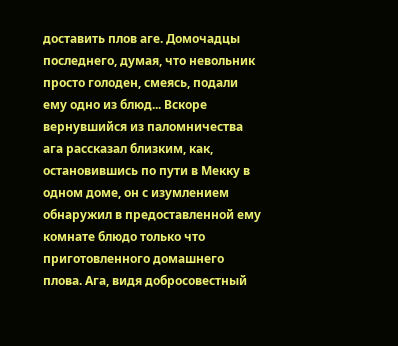доставить плов аге. Домочадцы последнего, думая, что невольник просто голоден, смеясь, подали ему одно из блюд... Вскоре вернувшийся из паломничества ага рассказал близким, как, остановившись по пути в Мекку в одном доме, он с изумлением обнаружил в предоставленной ему комнате блюдо только что приготовленного домашнего плова. Ага, видя добросовестный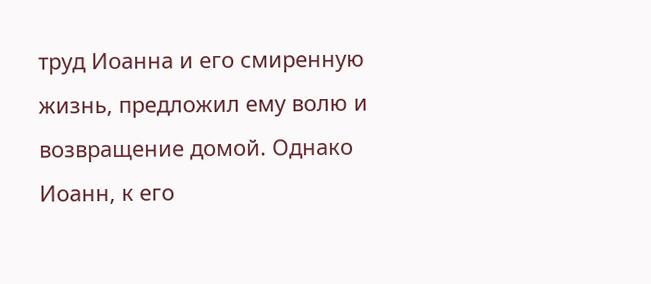труд Иоанна и его смиренную жизнь, предложил ему волю и возвращение домой. Однако Иоанн, к его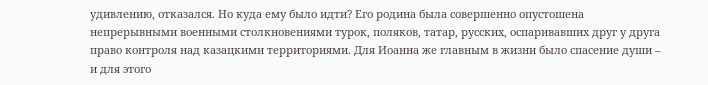удивлению, отказался. Но куда ему было идти? Его родина была совершенно опустошена непрерывными военными столкновениями турок, поляков, татар, русских, оспаривавших друг у друга право контроля над казацкими территориями. Для Иоанна же главным в жизни было спасение души – и для этого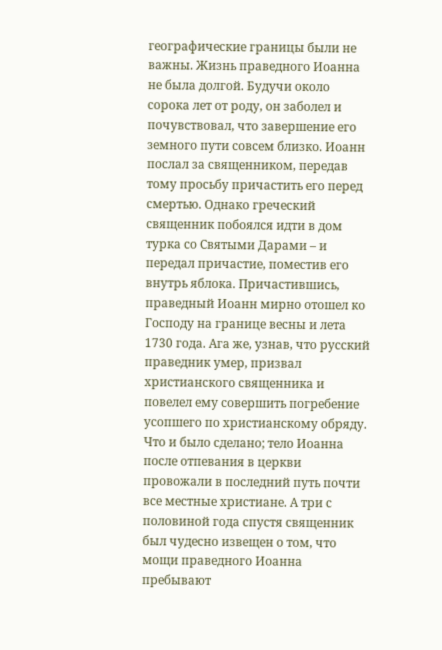географические границы были не важны. Жизнь праведного Иоанна не была долгой. Будучи около сорока лет от роду, он заболел и почувствовал, что завершение его земного пути совсем близко. Иоанн послал за священником, передав тому просьбу причастить его перед смертью. Однако греческий священник побоялся идти в дом турка со Святыми Дарами – и передал причастие, поместив его внутрь яблока. Причастившись, праведный Иоанн мирно отошел ко Господу на границе весны и лета 1730 года. Ага же, узнав, что русский праведник умер, призвал христианского священника и повелел ему совершить погребение усопшего по христианскому обряду. Что и было сделано; тело Иоанна после отпевания в церкви провожали в последний путь почти все местные христиане. А три с половиной года спустя священник был чудесно извещен о том, что мощи праведного Иоанна пребывают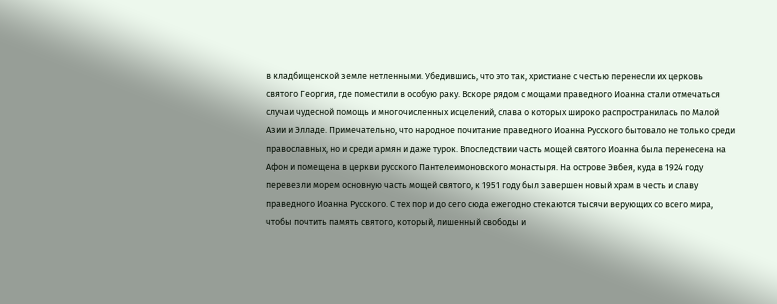в кладбищенской земле нетленными. Убедившись, что это так, христиане с честью перенесли их церковь святого Георгия, где поместили в особую раку. Вскоре рядом с мощами праведного Иоанна стали отмечаться случаи чудесной помощь и многочисленных исцелений, слава о которых широко распространилась по Малой Азии и Элладе. Примечательно, что народное почитание праведного Иоанна Русского бытовало не только среди православных, но и среди армян и даже турок. Впоследствии часть мощей святого Иоанна была перенесена на Афон и помещена в церкви русского Пантелеимоновского монастыря. На острове Эвбея, куда в 1924 году перевезли морем основную часть мощей святого, к 1951 году был завершен новый храм в честь и славу праведного Иоанна Русского. С тех пор и до сего сюда ежегодно стекаются тысячи верующих со всего мира, чтобы почтить память святого, который, лишенный свободы и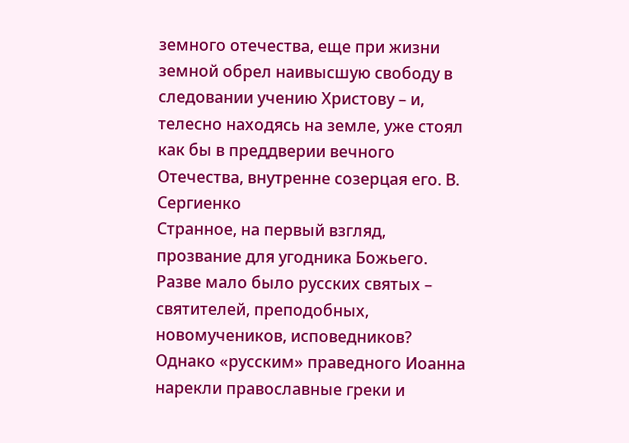земного отечества, еще при жизни земной обрел наивысшую свободу в следовании учению Христову – и, телесно находясь на земле, уже стоял как бы в преддверии вечного Отечества, внутренне созерцая его. В. Сергиенко
Странное, на первый взгляд, прозвание для угодника Божьего. Разве мало было русских святых – святителей, преподобных, новомучеников, исповедников? Однако «русским» праведного Иоанна нарекли православные греки и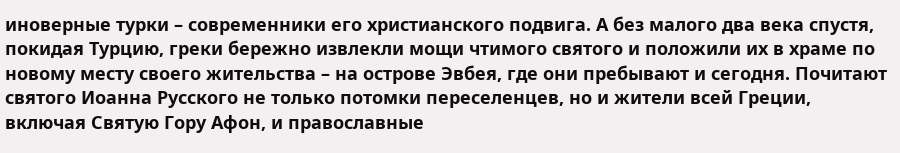иноверные турки – современники его христианского подвига. А без малого два века спустя, покидая Турцию, греки бережно извлекли мощи чтимого святого и положили их в храме по новому месту своего жительства – на острове Эвбея, где они пребывают и сегодня. Почитают святого Иоанна Русского не только потомки переселенцев, но и жители всей Греции, включая Святую Гору Афон, и православные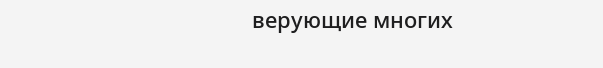верующие многих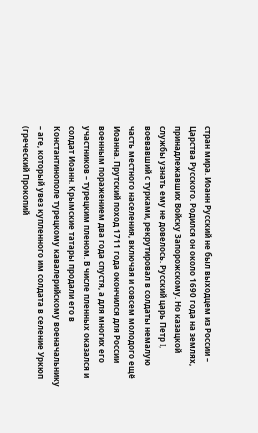стран мира. Иоанн Русский не был выходцем из России – Царства Русского. Родился он около 1690 года на землях, принадлежавших Войску Запорожскому. Но казацкой службы узнать ему не довелось. Русский царь Петр I, воевавший с турками, рекрутировал в солдаты немалую часть местного населения, включая и совсем молодого ещё Иоанна. Прутский поход 1711 года окончился для России военным поражением два года спустя, а для многих его участников – турецким пленом. В числе пленных оказался и солдат Иоанн. Крымские татары продали его в Константинополе турецкому кавалерийскому военачальнику – аге, который увез купленного им солдата в селение Уркюп (греческий Прокопий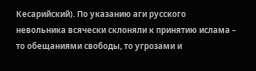Кесарийский). По указанию аги русского невольника всячески склоняли к принятию ислама – то обещаниями свободы, то угрозами и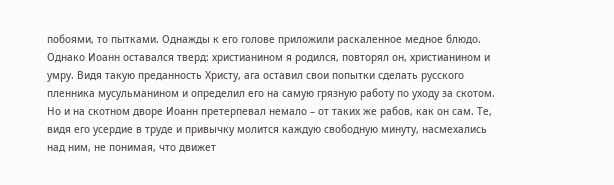побоями, то пытками. Однажды к его голове приложили раскаленное медное блюдо. Однако Иоанн оставался тверд: христианином я родился, повторял он, христианином и умру. Видя такую преданность Христу, ага оставил свои попытки сделать русского пленника мусульманином и определил его на самую грязную работу по уходу за скотом. Но и на скотном дворе Иоанн претерпевал немало – от таких же рабов, как он сам. Те, видя его усердие в труде и привычку молится каждую свободную минуту, насмехались над ним, не понимая, что движет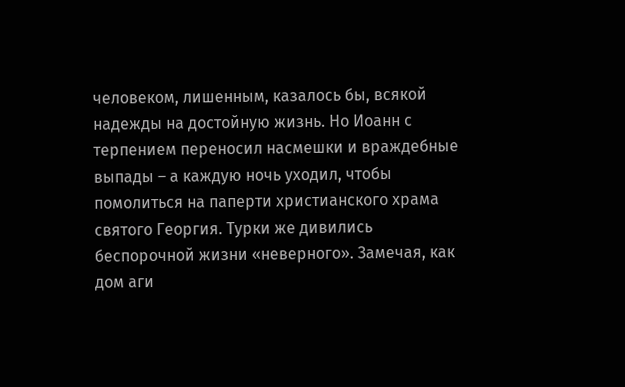человеком, лишенным, казалось бы, всякой надежды на достойную жизнь. Но Иоанн с терпением переносил насмешки и враждебные выпады – а каждую ночь уходил, чтобы помолиться на паперти христианского храма святого Георгия. Турки же дивились беспорочной жизни «неверного». Замечая, как дом аги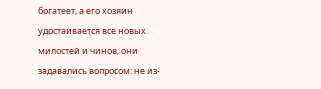богатеет, а его хозяин удостаивается все новых милостей и чинов, они задавались вопросом: не из-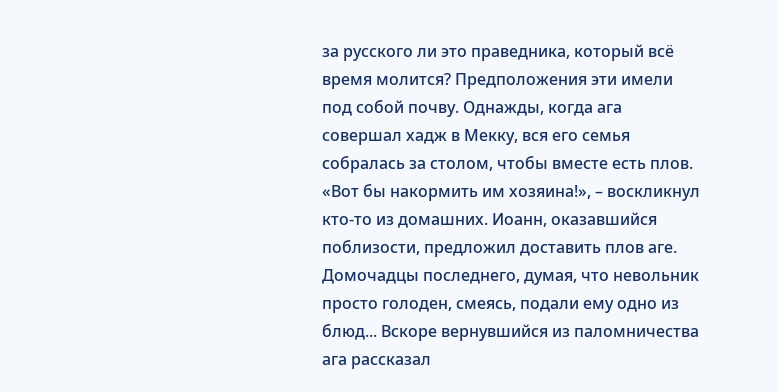за русского ли это праведника, который всё время молится? Предположения эти имели под собой почву. Однажды, когда ага совершал хадж в Мекку, вся его семья собралась за столом, чтобы вместе есть плов. «Вот бы накормить им хозяина!», – воскликнул кто-то из домашних. Иоанн, оказавшийся поблизости, предложил доставить плов аге. Домочадцы последнего, думая, что невольник просто голоден, смеясь, подали ему одно из блюд... Вскоре вернувшийся из паломничества ага рассказал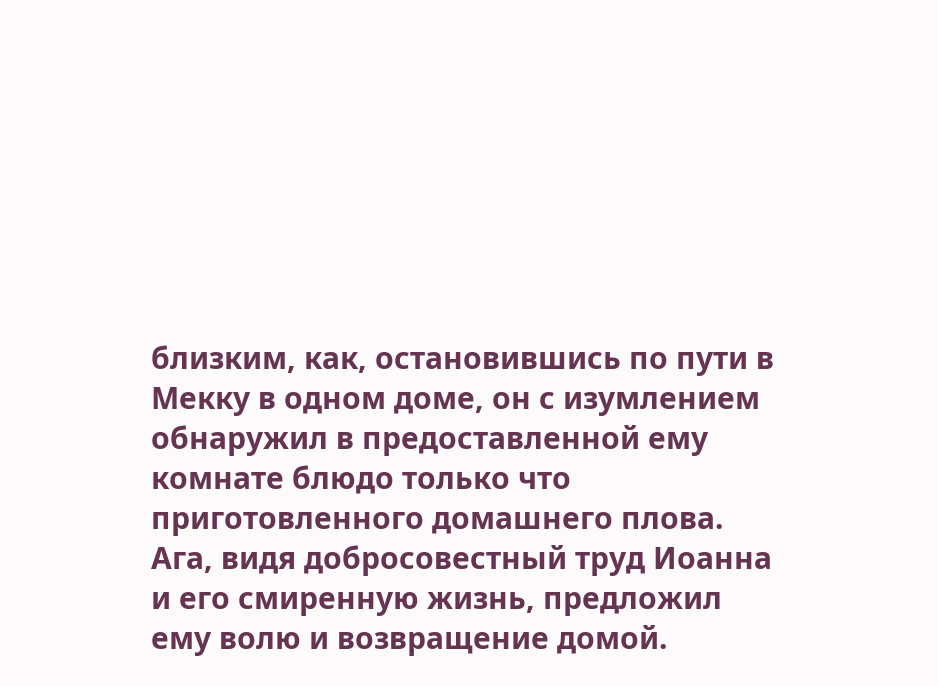близким, как, остановившись по пути в Мекку в одном доме, он с изумлением обнаружил в предоставленной ему комнате блюдо только что приготовленного домашнего плова. Ага, видя добросовестный труд Иоанна и его смиренную жизнь, предложил ему волю и возвращение домой.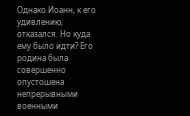Однако Иоанн, к его удивлению, отказался. Но куда ему было идти? Его родина была совершенно опустошена непрерывными военными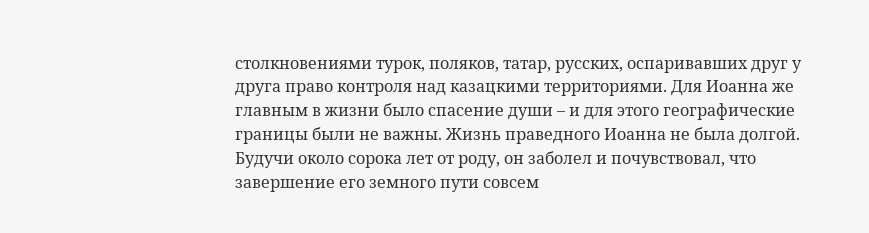столкновениями турок, поляков, татар, русских, оспаривавших друг у друга право контроля над казацкими территориями. Для Иоанна же главным в жизни было спасение души – и для этого географические границы были не важны. Жизнь праведного Иоанна не была долгой. Будучи около сорока лет от роду, он заболел и почувствовал, что завершение его земного пути совсем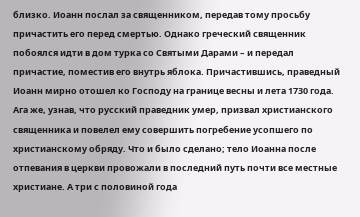близко. Иоанн послал за священником, передав тому просьбу причастить его перед смертью. Однако греческий священник побоялся идти в дом турка со Святыми Дарами – и передал причастие, поместив его внутрь яблока. Причастившись, праведный Иоанн мирно отошел ко Господу на границе весны и лета 1730 года. Ага же, узнав, что русский праведник умер, призвал христианского священника и повелел ему совершить погребение усопшего по христианскому обряду. Что и было сделано; тело Иоанна после отпевания в церкви провожали в последний путь почти все местные христиане. А три с половиной года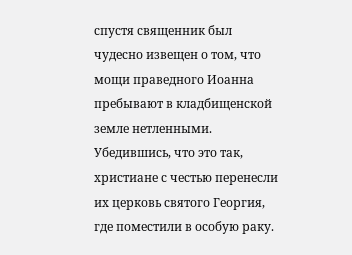спустя священник был чудесно извещен о том, что мощи праведного Иоанна пребывают в кладбищенской земле нетленными. Убедившись, что это так, христиане с честью перенесли их церковь святого Георгия, где поместили в особую раку.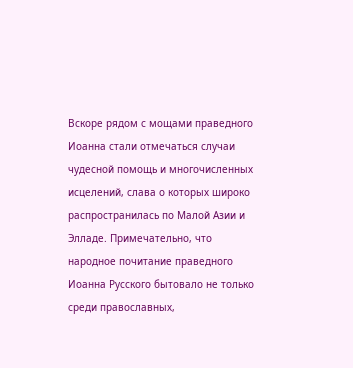Вскоре рядом с мощами праведного Иоанна стали отмечаться случаи чудесной помощь и многочисленных исцелений, слава о которых широко распространилась по Малой Азии и Элладе. Примечательно, что народное почитание праведного Иоанна Русского бытовало не только среди православных,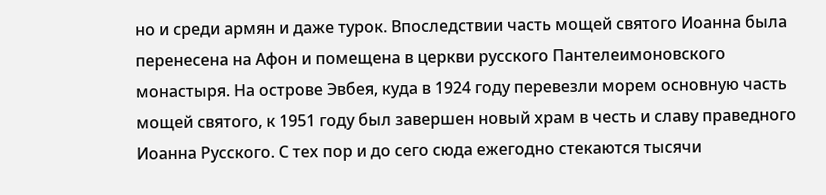но и среди армян и даже турок. Впоследствии часть мощей святого Иоанна была перенесена на Афон и помещена в церкви русского Пантелеимоновского монастыря. На острове Эвбея, куда в 1924 году перевезли морем основную часть мощей святого, к 1951 году был завершен новый храм в честь и славу праведного Иоанна Русского. С тех пор и до сего сюда ежегодно стекаются тысячи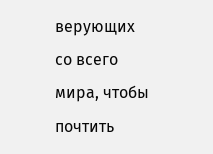верующих со всего мира, чтобы почтить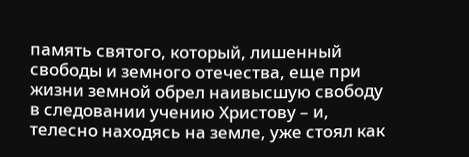память святого, который, лишенный свободы и земного отечества, еще при жизни земной обрел наивысшую свободу в следовании учению Христову – и, телесно находясь на земле, уже стоял как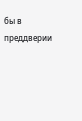бы в преддверии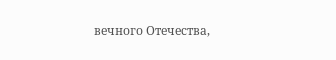вечного Отечества,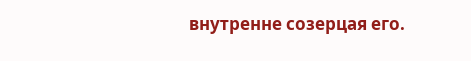внутренне созерцая его.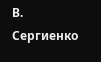В. Сергиенко